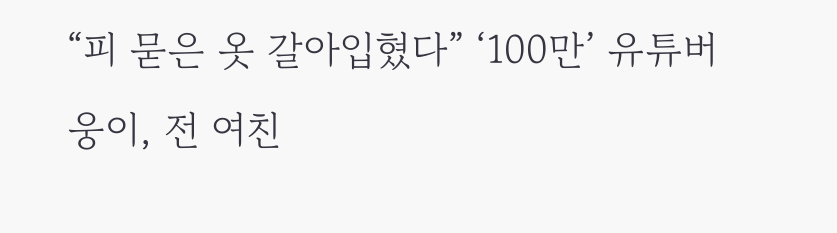“피 묻은 옷 갈아입혔다” ‘100만’ 유튜버 웅이, 전 여친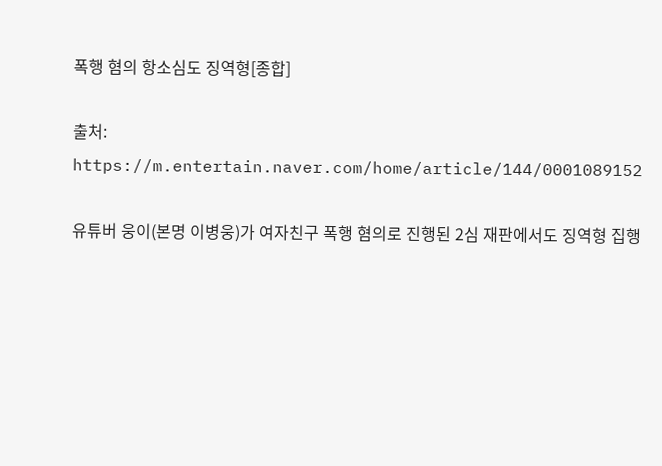폭행 혐의 항소심도 징역형[종합]

출처: https://m.entertain.naver.com/home/article/144/0001089152

유튜버 웅이(본명 이병웅)가 여자친구 폭행 혐의로 진행된 2심 재판에서도 징역형 집행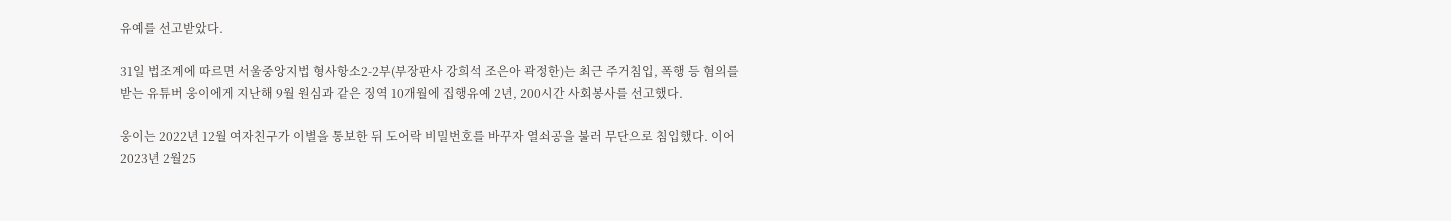유예를 선고받았다.

31일 법조계에 따르면 서울중앙지법 형사항소2-2부(부장판사 강희석 조은아 곽정한)는 최근 주거침입, 폭행 등 혐의를 받는 유튜버 웅이에게 지난해 9월 원심과 같은 징역 10개월에 집행유예 2년, 200시간 사회봉사를 선고했다.

웅이는 2022년 12월 여자친구가 이별을 통보한 뒤 도어락 비밀번호를 바꾸자 열쇠공을 불러 무단으로 침입했다. 이어 2023년 2월25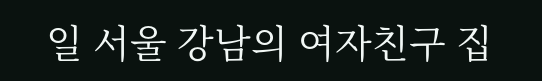일 서울 강남의 여자친구 집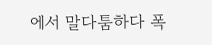에서 말다툼하다 폭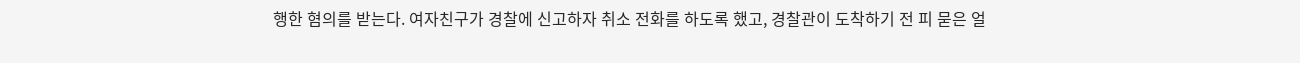행한 혐의를 받는다. 여자친구가 경찰에 신고하자 취소 전화를 하도록 했고, 경찰관이 도착하기 전 피 묻은 얼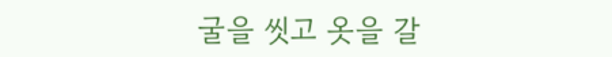굴을 씻고 옷을 갈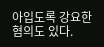아입도록 강요한 혐의도 있다.